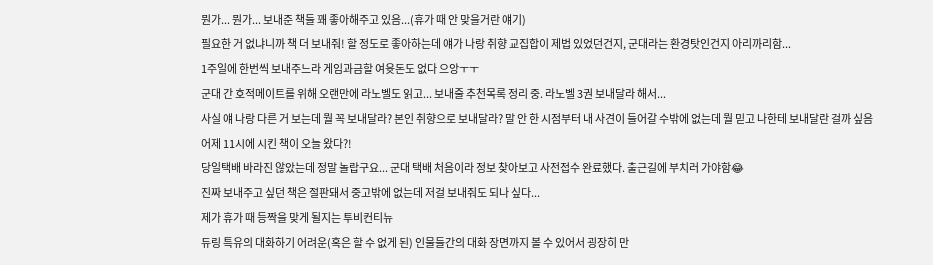뭔가... 뭔가... 보내준 책들 꽤 좋아해주고 있음...(휴가 때 안 맞을거란 얘기)
필요한 거 없냐니까 책 더 보내줘! 할 정도로 좋아하는데 얘가 나랑 취향 교집합이 제법 있었던건지, 군대라는 환경탓인건지 아리까리함...
1주일에 한번씩 보내주느라 게임과금할 여윳돈도 없다 으앙ㅜㅜ
군대 간 호적메이트를 위해 오랜만에 라노벨도 읽고... 보내줄 추천목록 정리 중. 라노벨 3권 보내달라 해서...
사실 얘 나랑 다른 거 보는데 뭘 꼭 보내달라? 본인 취향으로 보내달라? 말 안 한 시점부터 내 사견이 들어갈 수밖에 없는데 뭘 믿고 나한테 보내달란 걸까 싶음
어제 11시에 시킨 책이 오늘 왔다?!
당일택배 바라진 않았는데 정말 놀랍구요... 군대 택배 처음이라 정보 찾아보고 사전접수 완료했다. 출근길에 부치러 가야함😂
진짜 보내주고 싶던 책은 절판돼서 중고밖에 없는데 저걸 보내줘도 되나 싶다...
제가 휴가 때 등짝을 맞게 될지는 투비컨티뉴
듀링 특유의 대화하기 어려운(혹은 할 수 없게 된) 인물들간의 대화 장면까지 볼 수 있어서 굉장히 만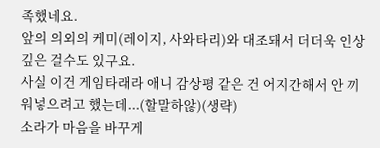족했네요.
앞의 의외의 케미(레이지, 사와타리)와 대조돼서 더더욱 인상깊은 걸수도 있구요.
사실 이건 게임타래라 애니 감상평 같은 건 어지간해서 안 끼워넣으려고 했는데...(할말하않)(생략)
소라가 마음을 바꾸게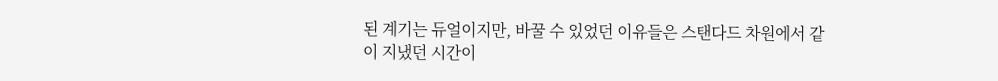된 계기는 듀얼이지만, 바꿀 수 있었던 이유들은 스탠다드 차원에서 같이 지냈던 시간이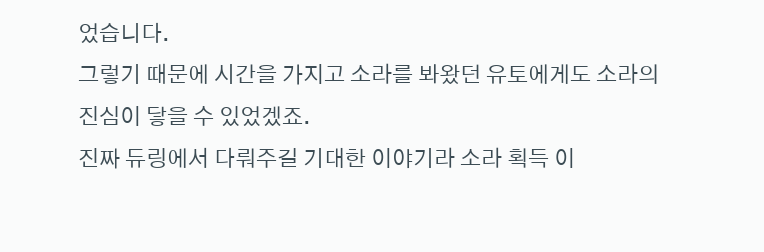었습니다.
그렇기 때문에 시간을 가지고 소라를 봐왔던 유토에게도 소라의 진심이 닿을 수 있었겠죠.
진짜 듀링에서 다뤄주길 기대한 이야기라 소라 획득 이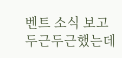벤트 소식 보고 두근두근했는데